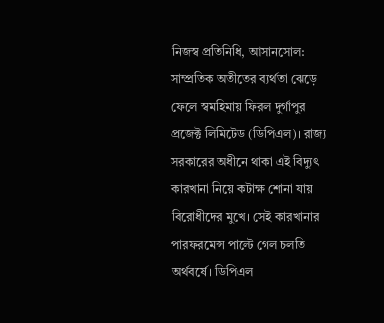নিজস্ব প্রতিনিধি, আসানসোল: সাম্প্রতিক অতীতের ব্যর্থতা ঝেড়ে ফেলে স্বমহিমায় ফিরল দুর্গাপুর প্রজেক্ট লিমিটেড (ডিপিএল)। রাজ্য সরকারের অধীনে থাকা এই বিদ্যুৎ কারখানা নিয়ে কটাক্ষ শোনা যায় বিরোধীদের মুখে। সেই কারখানার পারফরমেন্স পাল্টে গেল চলতি অর্থবর্ষে। ডিপিএল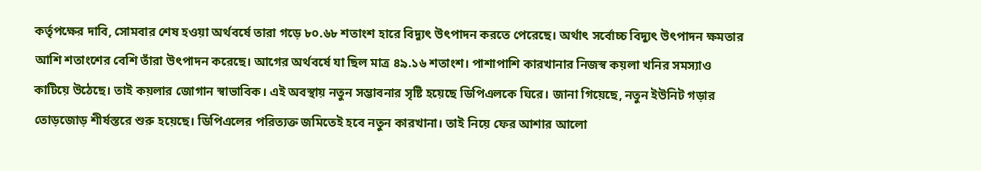কর্তৃপক্ষের দাবি, সোমবার শেষ হওয়া অর্থবর্ষে তারা গড়ে ৮০.৬৮ শতাংশ হারে বিদ্যুৎ উৎপাদন করতে পেরেছে। অর্থাৎ সর্বোচ্চ বিদ্যুৎ উৎপাদন ক্ষমতার আশি শতাংশের বেশি তাঁরা উৎপাদন করেছে। আগের অর্থবর্ষে যা ছিল মাত্র ৪৯.১৬ শতাংশ। পাশাপাশি কারখানার নিজস্ব কয়লা খনির সমস্যাও কাটিয়ে উঠেছে। তাই কয়লার জোগান স্বাভাবিক। এই অবস্থায় নতুন সম্ভাবনার সৃষ্টি হয়েছে ডিপিএলকে ঘিরে। জানা গিয়েছে, নতুন ইউনিট গড়ার তোড়জোড় শীর্ষস্তরে শুরু হয়েছে। ডিপিএলের পরিত্যক্ত জমিতেই হবে নতুন কারখানা। তাই নিয়ে ফের আশার আলো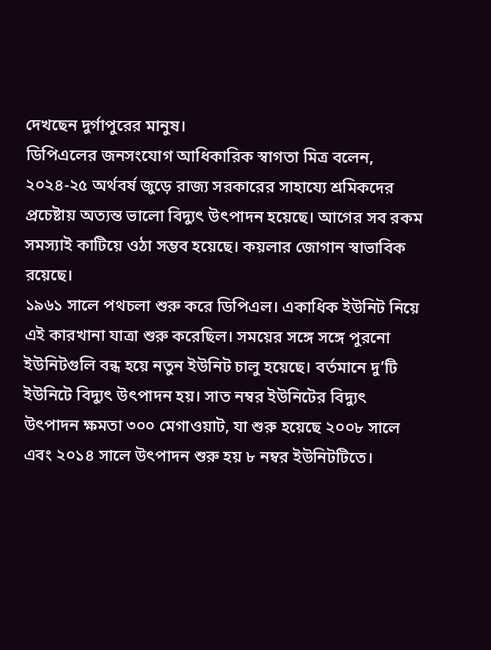দেখছেন দুর্গাপুরের মানুষ।
ডিপিএলের জনসংযোগ আধিকারিক স্বাগতা মিত্র বলেন, ২০২৪-২৫ অর্থবর্ষ জুড়ে রাজ্য সরকারের সাহায্যে শ্রমিকদের প্রচেষ্টায় অত্যন্ত ভালো বিদ্যুৎ উৎপাদন হয়েছে। আগের সব রকম সমস্যাই কাটিয়ে ওঠা সম্ভব হয়েছে। কয়লার জোগান স্বাভাবিক রয়েছে।
১৯৬১ সালে পথচলা শুরু করে ডিপিএল। একাধিক ইউনিট নিয়ে এই কারখানা যাত্রা শুরু করেছিল। সময়ের সঙ্গে সঙ্গে পুরনো ইউনিটগুলি বন্ধ হয়ে নতুন ইউনিট চালু হয়েছে। বর্তমানে দু’টি ইউনিটে বিদ্যুৎ উৎপাদন হয়। সাত নম্বর ইউনিটের বিদ্যুৎ উৎপাদন ক্ষমতা ৩০০ মেগাওয়াট, যা শুরু হয়েছে ২০০৮ সালে এবং ২০১৪ সালে উৎপাদন শুরু হয় ৮ নম্বর ইউনিটটিতে।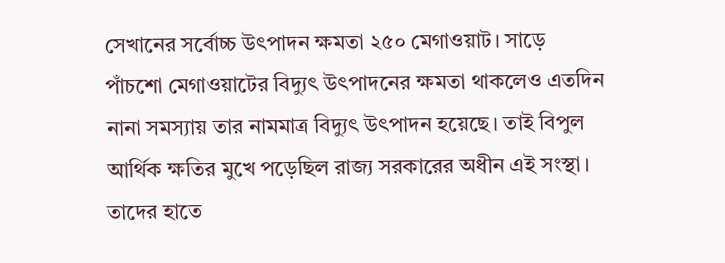সেখানের সর্বোচ্চ উৎপাদন ক্ষমতা ২৫০ মেগাওয়াট। সাড়ে পাঁচশো মেগাওয়াটের বিদ্যুৎ উৎপাদনের ক্ষমতা থাকলেও এতদিন নানা সমস্যায় তার নামমাত্র বিদ্যুৎ উৎপাদন হয়েছে। তাই বিপুল আর্থিক ক্ষতির মুখে পড়েছিল রাজ্য সরকারের অধীন এই সংস্থা। তাদের হাতে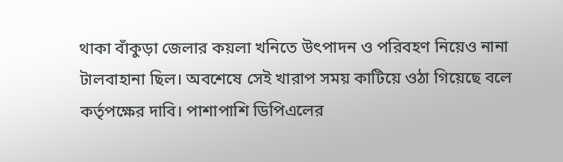থাকা বাঁকুড়া জেলার কয়লা খনিতে উৎপাদন ও পরিবহণ নিয়েও নানা টালবাহানা ছিল। অবশেষে সেই খারাপ সময় কাটিয়ে ওঠা গিয়েছে বলে কর্তৃপক্ষের দাবি। পাশাপাশি ডিপিএলের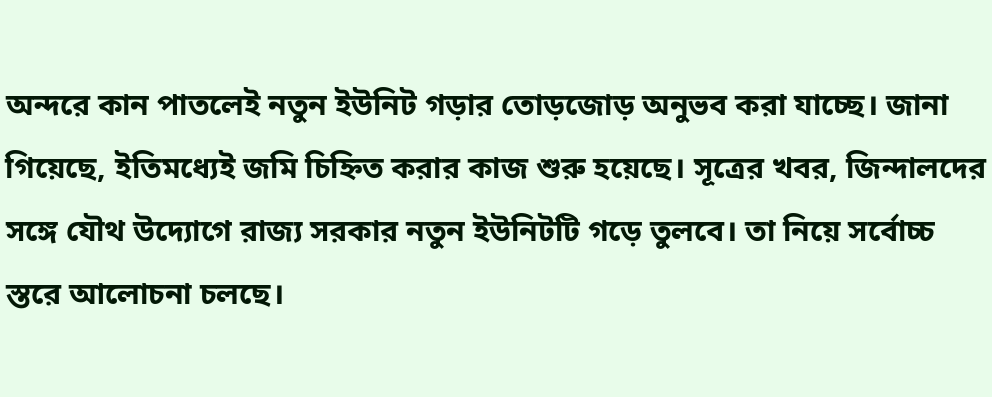অন্দরে কান পাতলেই নতুন ইউনিট গড়ার তোড়জোড় অনুভব করা যাচ্ছে। জানা গিয়েছে, ইতিমধ্যেই জমি চিহ্নিত করার কাজ শুরু হয়েছে। সূত্রের খবর, জিন্দালদের সঙ্গে যৌথ উদ্যোগে রাজ্য সরকার নতুন ইউনিটটি গড়ে তুলবে। তা নিয়ে সর্বোচ্চ স্তরে আলোচনা চলছে।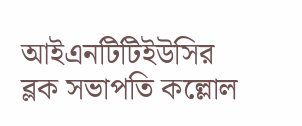আইএনটিটিইউসির ব্লক সভাপতি কল্লোল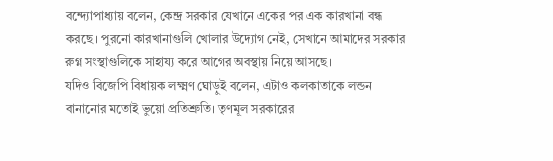বন্দ্যোপাধ্যায় বলেন, কেন্দ্র সরকার যেখানে একের পর এক কারখানা বন্ধ করছে। পুরনো কারখানাগুলি খোলার উদ্যোগ নেই, সেখানে আমাদের সরকার রুগ্ন সংস্থাগুলিকে সাহায্য করে আগের অবস্থায় নিয়ে আসছে।
যদিও বিজেপি বিধায়ক লক্ষ্মণ ঘোড়ুই বলেন, এটাও কলকাতাকে লন্ডন বানানোর মতোই ভুয়ো প্রতিশ্রুতি। তৃণমূল সরকারের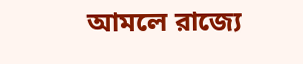আমলে রাজ্যে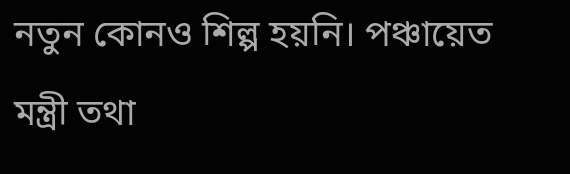নতুন কোনও শিল্প হয়নি। পঞ্চায়েত মন্ত্রী তথা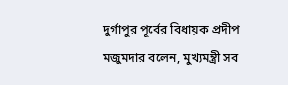দুর্গাপুর পূর্বের বিধায়ক প্রদীপ মজুমদার বলেন, মুখ্যমন্ত্রী সব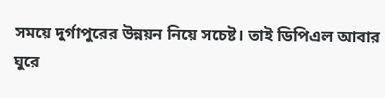সময়ে দুর্গাপুরের উন্নয়ন নিয়ে সচেষ্ট। তাই ডিপিএল আবার ঘুরে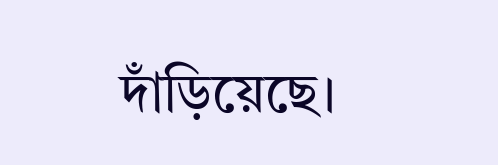দাঁড়িয়েছে।